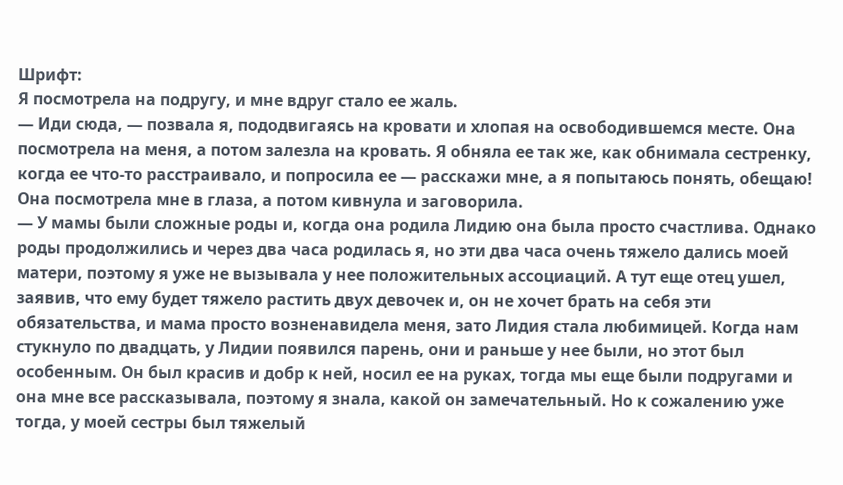Шрифт:
Я посмотрела на подругу, и мне вдруг стало ее жаль.
— Иди сюда, — позвала я, пододвигаясь на кровати и хлопая на освободившемся месте. Она посмотрела на меня, а потом залезла на кровать. Я обняла ее так же, как обнимала сестренку, когда ее что-то расстраивало, и попросила ее — расскажи мне, а я попытаюсь понять, обещаю!
Она посмотрела мне в глаза, а потом кивнула и заговорила.
— У мамы были сложные роды и, когда она родила Лидию она была просто счастлива. Однако роды продолжились и через два часа родилась я, но эти два часа очень тяжело дались моей матери, поэтому я уже не вызывала у нее положительных ассоциаций. А тут еще отец ушел, заявив, что ему будет тяжело растить двух девочек и, он не хочет брать на себя эти обязательства, и мама просто возненавидела меня, зато Лидия стала любимицей. Когда нам стукнуло по двадцать, у Лидии появился парень, они и раньше у нее были, но этот был особенным. Он был красив и добр к ней, носил ее на руках, тогда мы еще были подругами и она мне все рассказывала, поэтому я знала, какой он замечательный. Но к сожалению уже тогда, у моей сестры был тяжелый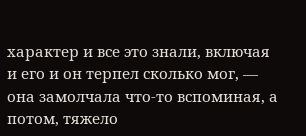характер и все это знали, включая и его и он терпел сколько мог, — она замолчала что-то вспоминая, а потом, тяжело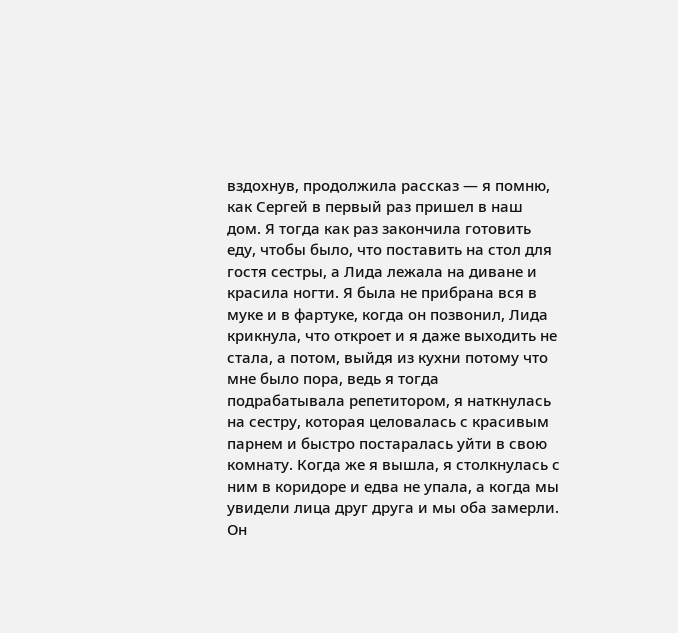вздохнув, продолжила рассказ — я помню, как Сергей в первый раз пришел в наш дом. Я тогда как раз закончила готовить еду, чтобы было, что поставить на стол для гостя сестры, а Лида лежала на диване и красила ногти. Я была не прибрана вся в муке и в фартуке, когда он позвонил, Лида крикнула, что откроет и я даже выходить не стала, а потом, выйдя из кухни потому что мне было пора, ведь я тогда подрабатывала репетитором, я наткнулась на сестру, которая целовалась с красивым парнем и быстро постаралась уйти в свою комнату. Когда же я вышла, я столкнулась с ним в коридоре и едва не упала, а когда мы увидели лица друг друга и мы оба замерли. Он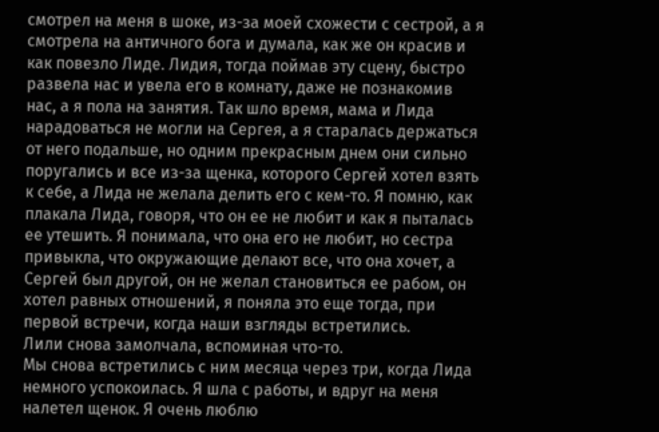смотрел на меня в шоке, из-за моей схожести с сестрой, а я смотрела на античного бога и думала, как же он красив и как повезло Лиде. Лидия, тогда поймав эту сцену, быстро развела нас и увела его в комнату, даже не познакомив нас, а я пола на занятия. Так шло время, мама и Лида нарадоваться не могли на Сергея, а я старалась держаться от него подальше, но одним прекрасным днем они сильно поругались и все из-за щенка, которого Сергей хотел взять к себе, а Лида не желала делить его с кем-то. Я помню, как плакала Лида, говоря, что он ее не любит и как я пыталась ее утешить. Я понимала, что она его не любит, но сестра привыкла, что окружающие делают все, что она хочет, а Сергей был другой, он не желал становиться ее рабом, он хотел равных отношений, я поняла это еще тогда, при первой встречи, когда наши взгляды встретились.
Лили снова замолчала, вспоминая что-то.
Мы снова встретились с ним месяца через три, когда Лида немного успокоилась. Я шла с работы, и вдруг на меня налетел щенок. Я очень люблю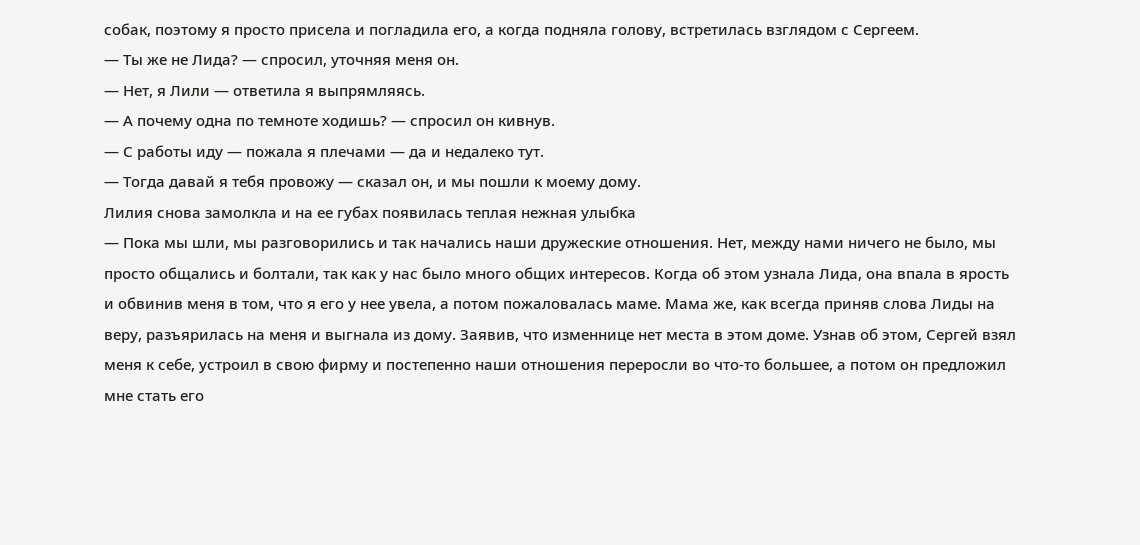собак, поэтому я просто присела и погладила его, а когда подняла голову, встретилась взглядом с Сергеем.
— Ты же не Лида? — спросил, уточняя меня он.
— Нет, я Лили — ответила я выпрямляясь.
— А почему одна по темноте ходишь? — спросил он кивнув.
— С работы иду — пожала я плечами — да и недалеко тут.
— Тогда давай я тебя провожу — сказал он, и мы пошли к моему дому.
Лилия снова замолкла и на ее губах появилась теплая нежная улыбка
— Пока мы шли, мы разговорились и так начались наши дружеские отношения. Нет, между нами ничего не было, мы просто общались и болтали, так как у нас было много общих интересов. Когда об этом узнала Лида, она впала в ярость и обвинив меня в том, что я его у нее увела, а потом пожаловалась маме. Мама же, как всегда приняв слова Лиды на веру, разъярилась на меня и выгнала из дому. Заявив, что изменнице нет места в этом доме. Узнав об этом, Сергей взял меня к себе, устроил в свою фирму и постепенно наши отношения переросли во что-то большее, а потом он предложил мне стать его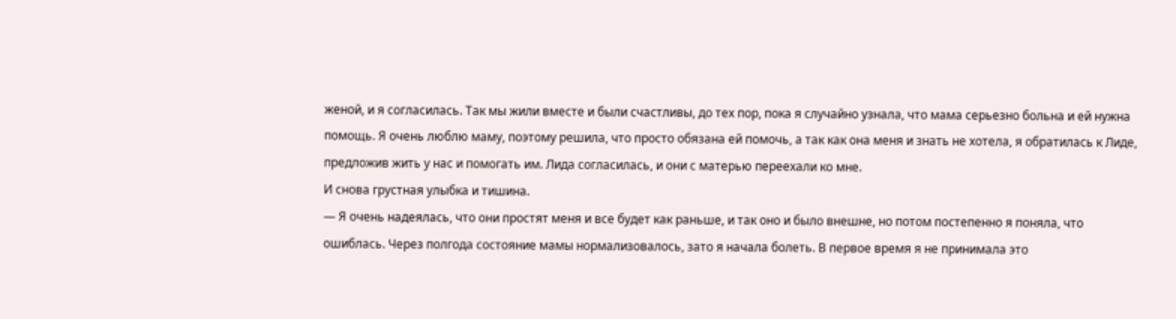женой, и я согласилась. Так мы жили вместе и были счастливы, до тех пор, пока я случайно узнала, что мама серьезно больна и ей нужна помощь. Я очень люблю маму, поэтому решила, что просто обязана ей помочь, а так как она меня и знать не хотела, я обратилась к Лиде, предложив жить у нас и помогать им. Лида согласилась, и они с матерью переехали ко мне.
И снова грустная улыбка и тишина.
— Я очень надеялась, что они простят меня и все будет как раньше, и так оно и было внешне, но потом постепенно я поняла, что ошиблась. Через полгода состояние мамы нормализовалось, зато я начала болеть. В первое время я не принимала это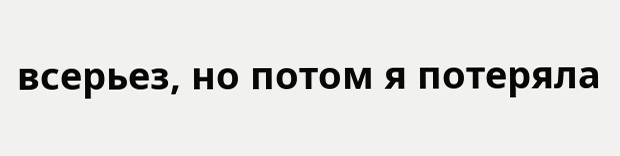всерьез, но потом я потеряла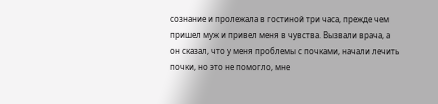сознание и пролежала в гостиной три часа, прежде чем пришел муж и привел меня в чувства. Вызвали врача, а он сказал, что у меня проблемы с почками, начали лечить почки, но это не помогло, мне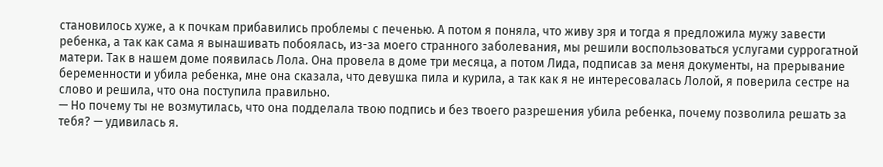становилось хуже, а к почкам прибавились проблемы с печенью. А потом я поняла, что живу зря и тогда я предложила мужу завести ребенка, а так как сама я вынашивать побоялась, из-за моего странного заболевания, мы решили воспользоваться услугами суррогатной матери. Так в нашем доме появилась Лола. Она провела в доме три месяца, а потом Лида, подписав за меня документы, на прерывание беременности и убила ребенка, мне она сказала, что девушка пила и курила, а так как я не интересовалась Лолой, я поверила сестре на слово и решила, что она поступила правильно.
— Но почему ты не возмутилась, что она подделала твою подпись и без твоего разрешения убила ребенка, почему позволила решать за тебя? — удивилась я.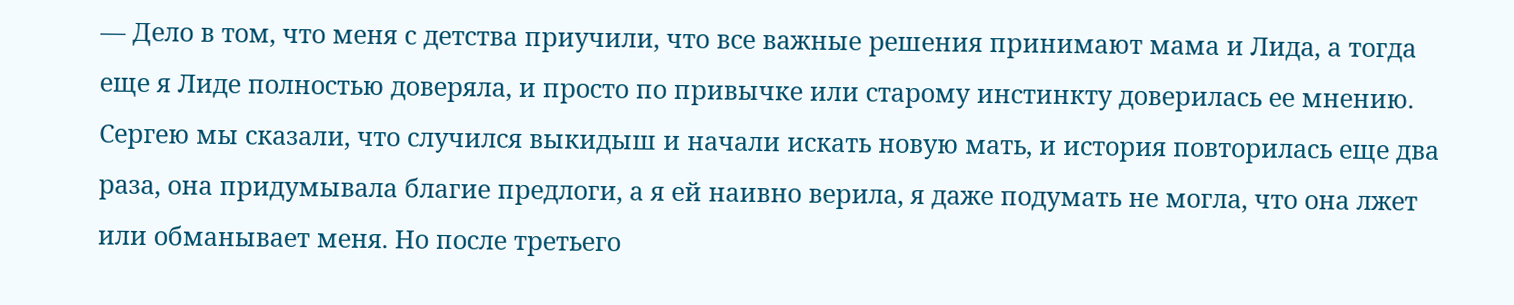— Дело в том, что меня с детства приучили, что все важные решения принимают мама и Лида, а тогда еще я Лиде полностью доверяла, и просто по привычке или старому инстинкту доверилась ее мнению. Сергею мы сказали, что случился выкидыш и начали искать новую мать, и история повторилась еще два раза, она придумывала благие предлоги, а я ей наивно верила, я даже подумать не могла, что она лжет или обманывает меня. Но после третьего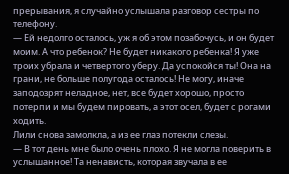прерывания, я случайно услышала разговор сестры по телефону.
— Ей недолго осталось, уж я об этом позабочусь, и он будет моим. А что ребенок? Не будет никакого ребенка! Я уже троих убрала и четвертого уберу. Да успокойся ты! Она на грани, не больше полугода осталось! Не могу, иначе заподозрят неладное, нет, все будет хорошо, просто потерпи и мы будем пировать, а этот осел, будет с рогами ходить.
Лили снова замолкла, а из ее глаз потекли слезы.
— В тот день мне было очень плохо. Я не могла поверить в услышанное! Та ненависть, которая звучала в ее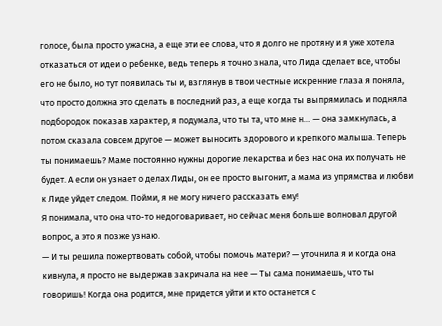голосе, была просто ужасна, а еще эти ее слова, что я долго не протяну и я уже хотела отказаться от идеи о ребенке, ведь теперь я точно знала, что Лида сделает все, чтобы его не было, но тут появилась ты и, взглянув в твои честные искренние глаза я поняла, что просто должна это сделать в последний раз, а еще когда ты выпрямилась и подняла подбородок показав характер, я подумала, что ты та, что мне н… — она замкнулась, а потом сказала совсем другое — может выносить здорового и крепкого малыша. Теперь ты понимаешь? Маме постоянно нужны дорогие лекарства и без нас она их получать не будет. А если он узнает о делах Лиды, он ее просто выгонит, а мама из упрямства и любви к Лиде уйдет следом. Пойми, я не могу ничего рассказать ему!
Я понимала, что она что-то недоговаривает, но сейчас меня больше волновал другой вопрос, а это я позже узнаю.
— И ты решила пожертвовать собой, чтобы помочь матери? — уточнила я и когда она кивнула, я просто не выдержав закричала на нее — Ты сама понимаешь, что ты говоришь! Когда она родится, мне придется уйти и кто останется с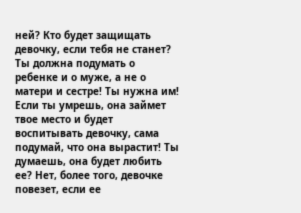ней? Кто будет защищать девочку, если тебя не станет? Ты должна подумать о ребенке и о муже, а не о матери и сестре! Ты нужна им! Если ты умрешь, она займет твое место и будет воспитывать девочку, сама подумай, что она вырастит! Ты думаешь, она будет любить ее? Нет, более того, девочке повезет, если ее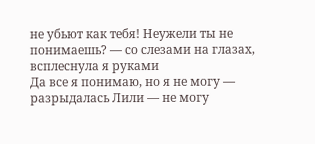не убьют как тебя! Неужели ты не понимаешь? — со слезами на глазах, всплеснула я руками
Да все я понимаю, но я не могу — разрыдалась Лили — не могу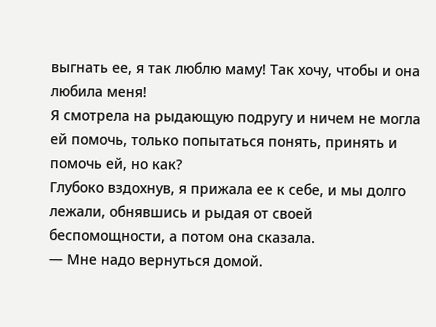выгнать ее, я так люблю маму! Так хочу, чтобы и она любила меня!
Я смотрела на рыдающую подругу и ничем не могла ей помочь, только попытаться понять, принять и помочь ей, но как?
Глубоко вздохнув, я прижала ее к себе, и мы долго лежали, обнявшись и рыдая от своей беспомощности, а потом она сказала.
— Мне надо вернуться домой.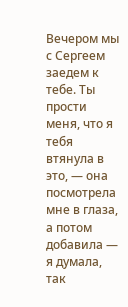Вечером мы с Сергеем заедем к тебе. Ты прости меня, что я тебя втянула в это, — она посмотрела мне в глаза, а потом добавила — я думала, так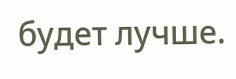будет лучше.